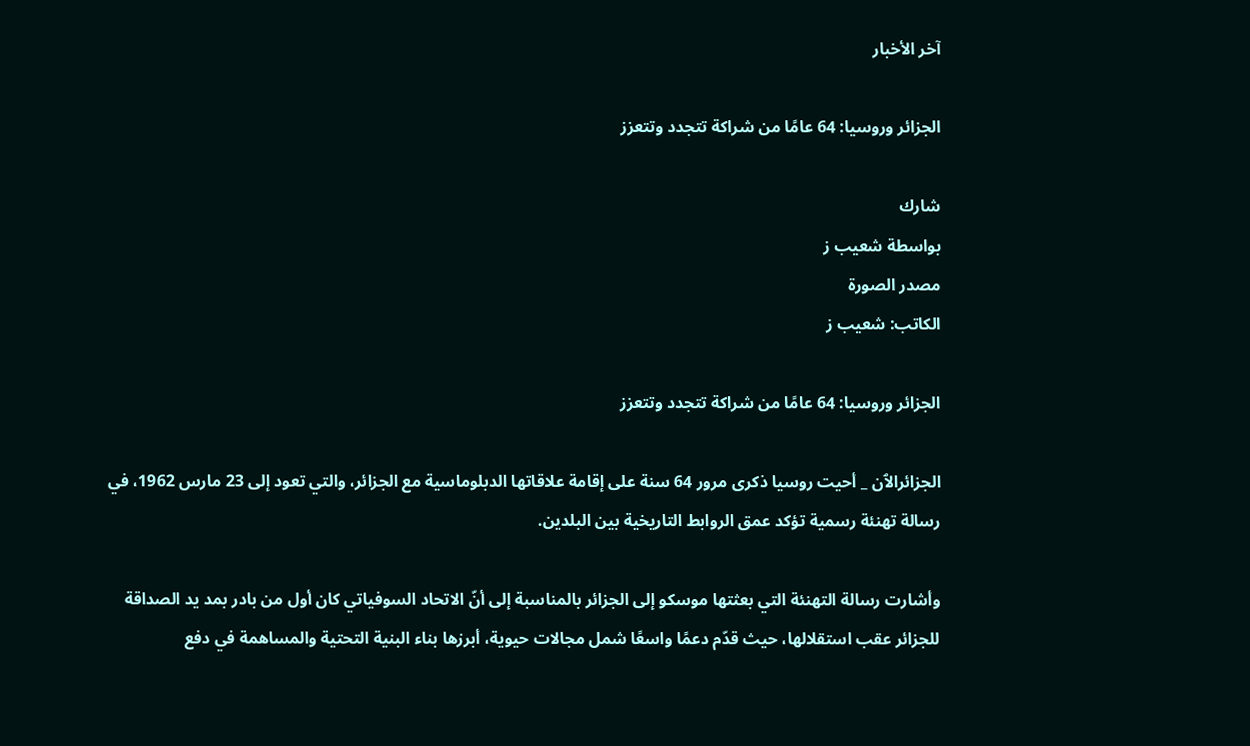آخر الأخبار

الجزائر وروسيا: 64 عامًا من شراكة تتجدد وتتعزز

شارك
بواسطة شعيب ز
مصدر الصورة
الكاتب: شعيب ز

الجزائر وروسيا: 64 عامًا من شراكة تتجدد وتتعزز

الجزائرالٱن _ أحيت روسيا ذكرى مرور 64 سنة على إقامة علاقاتها الدبلوماسية مع الجزائر، والتي تعود إلى 23 مارس 1962، في رسالة تهنئة رسمية تؤكد عمق الروابط التاريخية بين البلدين.

وأشارت رسالة التهنئة التي بعثتها موسكو إلى الجزائر بالمناسبة إلى أنّ الاتحاد السوفياتي كان أول من بادر بمد يد الصداقة للجزائر عقب استقلالها، حيث قدّم دعمًا واسعًا شمل مجالات حيوية، أبرزها بناء البنية التحتية والمساهمة في دفع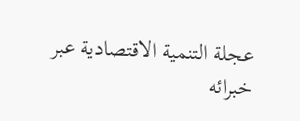عجلة التنمية الاقتصادية عبر خبرائه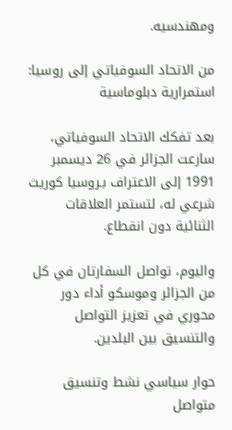ومهندسيه.

من الاتحاد السوفياتي إلى روسيا: استمرارية دبلوماسية

بعد تفكك الاتحاد السوفياتي، سارعت الجزائر في 26 ديسمبر 1991 إلى الاعتراف بـروسيا كوريث شرعي له، لتستمر العلاقات الثنائية دون انقطاع.

واليوم، تواصل السفارتان في كل من الجزائر وموسكو أداء دور محوري في تعزيز التواصل والتنسيق بين البلدين.

حوار سياسي نشط وتنسيق متواصل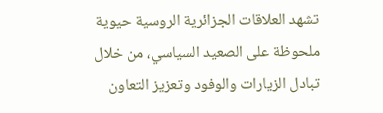تشهد العلاقات الجزائرية الروسية حيوية ملحوظة على الصعيد السياسي، من خلال تبادل الزيارات والوفود وتعزيز التعاون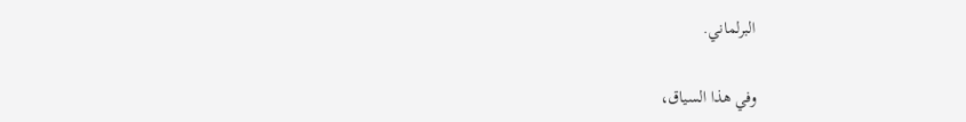البرلماني.

وفي هذا السياق،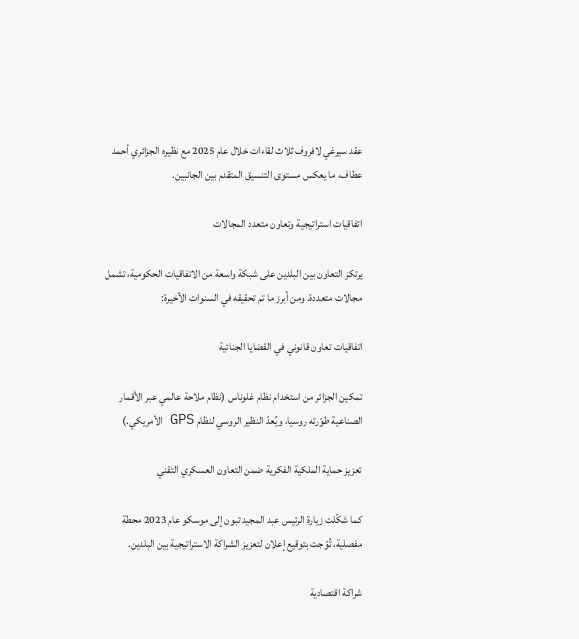عقد سيرغي لافروف ثلاث لقاءات خلال عام 2025 مع نظيره الجزائري أحمد عطاف، ما يعكس مستوى التنسيق المتقدم بين الجانبين.

اتفاقيات استراتيجية وتعاون متعدد المجالات

يرتكز التعاون بين البلدين على شبكة واسعة من الاتفاقيات الحكومية، تشمل مجالات متعددة. ومن أبرز ما تم تحقيقه في السنوات الأخيرة:

اتفاقيات تعاون قانوني في القضايا الجنائية

تمكين الجزائر من استخدام نظام غلوناس (نظام ملاحة عالمي عبر الأقمار الصناعية طوّرته روسيا، ويُعدّ النظير الروسي لنظام GPS الأمريكي.)

تعزيز حماية الملكية الفكرية ضمن التعاون العسكري التقني

كما شكّلت زيارة الرئيس عبد المجيد تبون إلى موسكو عام 2023 محطة مفصلية، تُوّجت بتوقيع إعلان لتعزيز الشراكة الاستراتيجية بين البلدين.

شراكة اقتصادية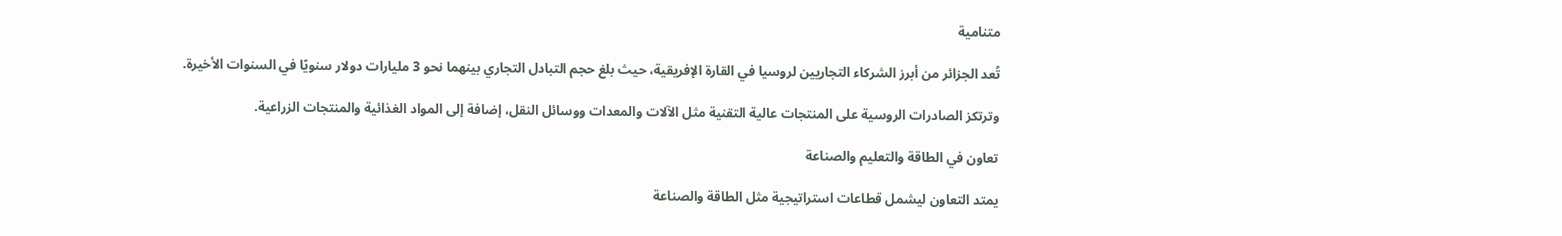متنامية

تُعد الجزائر من أبرز الشركاء التجاريين لروسيا في القارة الإفريقية، حيث بلغ حجم التبادل التجاري بينهما نحو 3 مليارات دولار سنويًا في السنوات الأخيرة.

وترتكز الصادرات الروسية على المنتجات عالية التقنية مثل الآلات والمعدات ووسائل النقل، إضافة إلى المواد الغذائية والمنتجات الزراعية.

تعاون في الطاقة والتعليم والصناعة

يمتد التعاون ليشمل قطاعات استراتيجية مثل الطاقة والصناعة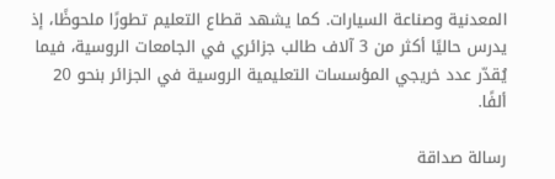المعدنية وصناعة السيارات. كما يشهد قطاع التعليم تطورًا ملحوظًا، إذ يدرس حاليًا أكثر من 3 آلاف طالب جزائري في الجامعات الروسية، فيما يُقدّر عدد خريجي المؤسسات التعليمية الروسية في الجزائر بنحو 20 ألفًا.

رسالة صداقة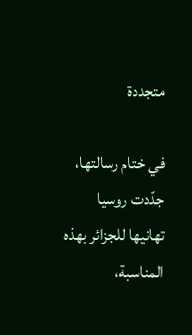متجددة

في ختام رسالتها، جدّدت روسيا تهانيها للجزائر بهذه المناسبة،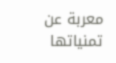معربة عن تمنياتها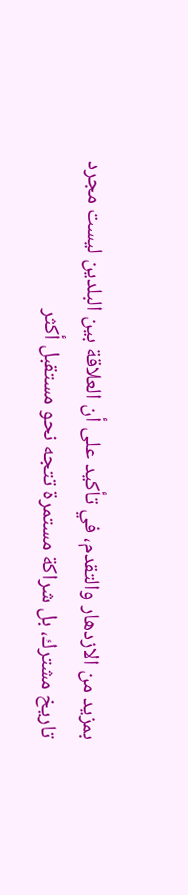بمزيد من الازدهار والتقدم، في تأكيد على أن العلاقة بين البلدين ليست مجرد تاريخ مشترك، بل شراكة مستمرة تتجه نحو مستقبل أكثر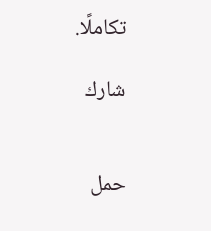تكاملًا.

شارك


حمل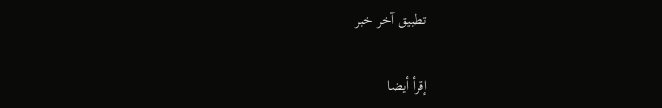تطبيق آخر خبر

إقرأ أيضا